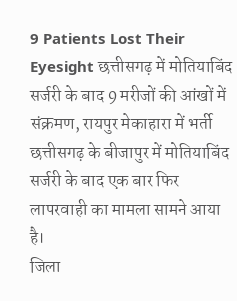9 Patients Lost Their Eyesight छत्तीसगढ़ में मोतियाबिंद सर्जरी के बाद 9 मरीजों की आंखों में संक्रमण, रायपुर मेकाहारा में भर्ती
छत्तीसगढ़ के बीजापुर में मोतियाबिंद सर्जरी के बाद एक बार फिर लापरवाही का मामला सामने आया है।
जिला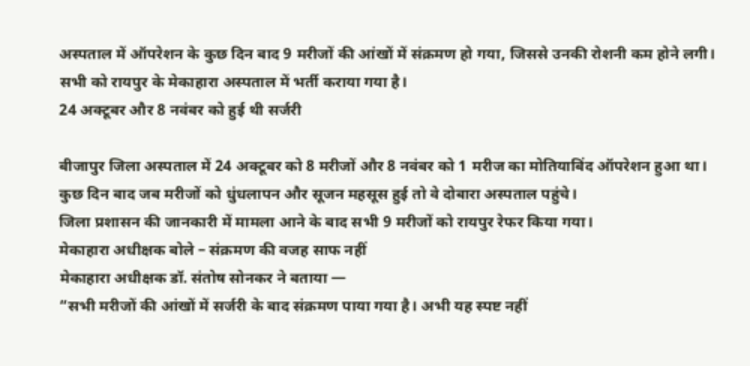अस्पताल में ऑपरेशन के कुछ दिन बाद 9 मरीजों की आंखों में संक्रमण हो गया, जिससे उनकी रोशनी कम होने लगी।
सभी को रायपुर के मेकाहारा अस्पताल में भर्ती कराया गया है।
24 अक्टूबर और 8 नवंबर को हुई थी सर्जरी

बीजापुर जिला अस्पताल में 24 अक्टूबर को 8 मरीजों और 8 नवंबर को 1 मरीज का मोतियाबिंद ऑपरेशन हुआ था।
कुछ दिन बाद जब मरीजों को धुंधलापन और सूजन महसूस हुई तो वे दोबारा अस्पताल पहुंचे।
जिला प्रशासन की जानकारी में मामला आने के बाद सभी 9 मरीजों को रायपुर रेफर किया गया।
मेकाहारा अधीक्षक बोले – संक्रमण की वजह साफ नहीं
मेकाहारा अधीक्षक डॉ. संतोष सोनकर ने बताया —
“सभी मरीजों की आंखों में सर्जरी के बाद संक्रमण पाया गया है। अभी यह स्पष्ट नहीं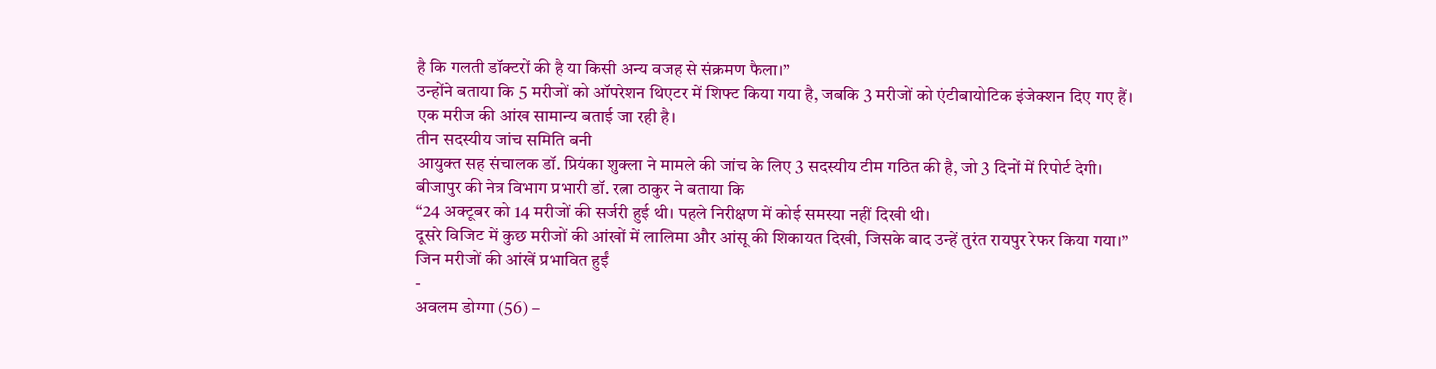है कि गलती डॉक्टरों की है या किसी अन्य वजह से संक्रमण फैला।”
उन्होंने बताया कि 5 मरीजों को ऑपरेशन थिएटर में शिफ्ट किया गया है, जबकि 3 मरीजों को एंटीबायोटिक इंजेक्शन दिए गए हैं।
एक मरीज की आंख सामान्य बताई जा रही है।
तीन सदस्यीय जांच समिति बनी
आयुक्त सह संचालक डॉ. प्रियंका शुक्ला ने मामले की जांच के लिए 3 सदस्यीय टीम गठित की है, जो 3 दिनों में रिपोर्ट देगी।
बीजापुर की नेत्र विभाग प्रभारी डॉ. रत्ना ठाकुर ने बताया कि
“24 अक्टूबर को 14 मरीजों की सर्जरी हुई थी। पहले निरीक्षण में कोई समस्या नहीं दिखी थी।
दूसरे विजिट में कुछ मरीजों की आंखों में लालिमा और आंसू की शिकायत दिखी, जिसके बाद उन्हें तुरंत रायपुर रेफर किया गया।”
जिन मरीजों की आंखें प्रभावित हुईं
-
अवलम डोग्गा (56) –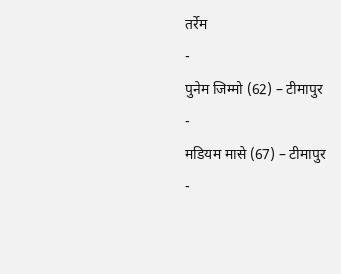तर्रेम
-
पुनेम जिम्मो (62) – टीमापुर
-
मडियम मासे (67) – टीमापुर
-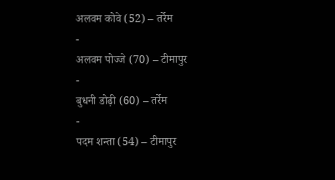अलवम कोवे (52) – तर्रेम
-
अलवम पोज्जे (70) – टीमापुर
-
बुधनी डोढ़ी (60) – तर्रेम
-
पदम शन्ता (54) – टीमापुर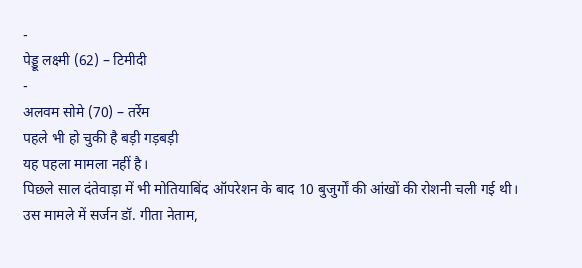-
पेड्डू लक्ष्मी (62) – टिमीदी
-
अलवम सोमे (70) – तर्रेम
पहले भी हो चुकी है बड़ी गड़बड़ी
यह पहला मामला नहीं है।
पिछले साल दंतेवाड़ा में भी मोतियाबिंद ऑपरेशन के बाद 10 बुजुर्गों की आंखों की रोशनी चली गई थी।
उस मामले में सर्जन डॉ. गीता नेताम,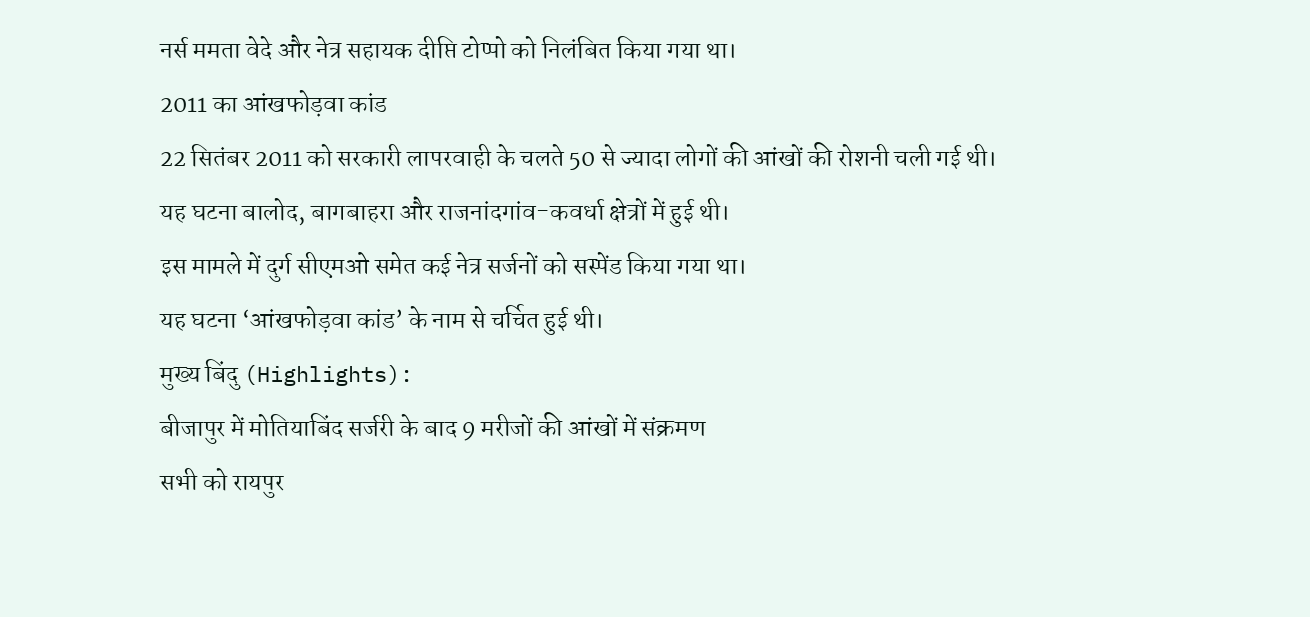नर्स ममता वेदे और नेत्र सहायक दीप्ति टोप्पो को निलंबित किया गया था।
2011 का आंखफोड़वा कांड
22 सितंबर 2011 को सरकारी लापरवाही के चलते 50 से ज्यादा लोगों की आंखों की रोशनी चली गई थी।
यह घटना बालोद, बागबाहरा और राजनांदगांव-कवर्धा क्षेत्रों में हुई थी।
इस मामले में दुर्ग सीएमओ समेत कई नेत्र सर्जनों को सस्पेंड किया गया था।
यह घटना ‘आंखफोड़वा कांड’ के नाम से चर्चित हुई थी।
मुख्य बिंदु (Highlights):
बीजापुर में मोतियाबिंद सर्जरी के बाद 9 मरीजों की आंखों में संक्रमण
सभी को रायपुर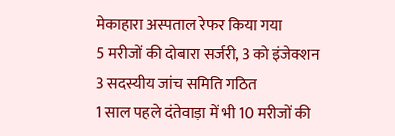मेकाहारा अस्पताल रेफर किया गया
5 मरीजों की दोबारा सर्जरी, 3 को इंजेक्शन
3 सदस्यीय जांच समिति गठित
1 साल पहले दंतेवाड़ा में भी 10 मरीजों की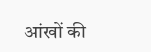आंखों की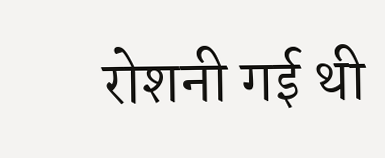रोशनी गई थी